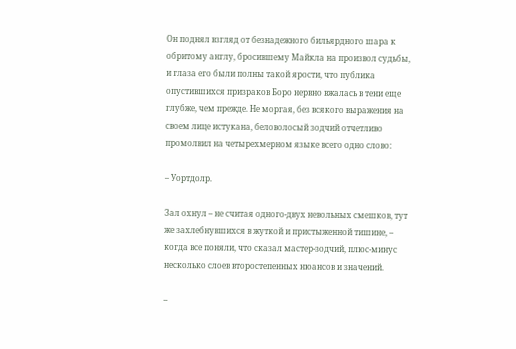Он поднял взгляд от безнадежного бильярдного шара к обритому англу, бросившему Майкла на произвол судьбы, и глаза его были полны такой ярости, что публика опустившихся призраков Боро нервно вжалась в тени еще глубже, чем прежде. Не моргая, без всякого выражения на своем лице истукана, беловолосый зодчий отчетливо промолвил на четырехмерном языке всего одно слово:

– Уортдолр.

Зал охнул – не считая одного-двух невольных смешков, тут же захлебнувшихся в жуткой и пристыженной тишине, – когда все поняли, что сказал мастер-зодчий, плюс-минус несколько слоев второстепенных нюансов и значений.

–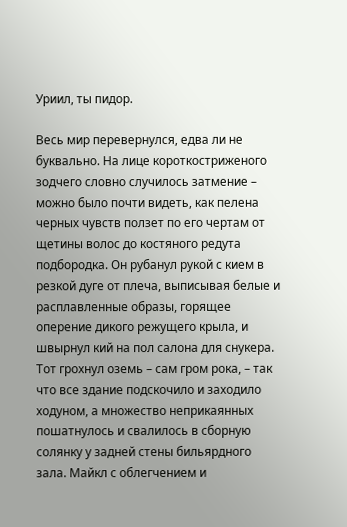Уриил, ты пидор.

Весь мир перевернулся, едва ли не буквально. На лице короткостриженого зодчего словно случилось затмение – можно было почти видеть, как пелена черных чувств ползет по его чертам от щетины волос до костяного редута подбородка. Он рубанул рукой с кием в резкой дуге от плеча, выписывая белые и расплавленные образы, горящее оперение дикого режущего крыла, и швырнул кий на пол салона для снукера. Тот грохнул оземь – сам гром рока, – так что все здание подскочило и заходило ходуном, а множество неприкаянных пошатнулось и свалилось в сборную солянку у задней стены бильярдного зала. Майкл с облегчением и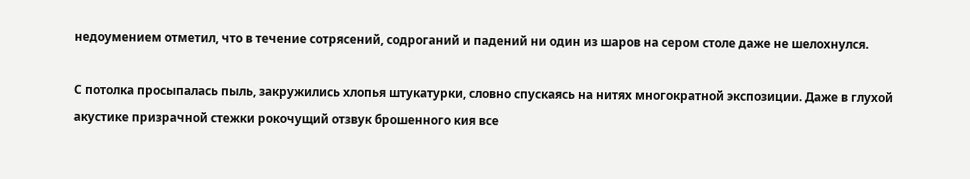недоумением отметил, что в течение сотрясений, содроганий и падений ни один из шаров на сером столе даже не шелохнулся.

С потолка просыпалась пыль, закружились хлопья штукатурки, словно спускаясь на нитях многократной экспозиции. Даже в глухой акустике призрачной стежки рокочущий отзвук брошенного кия все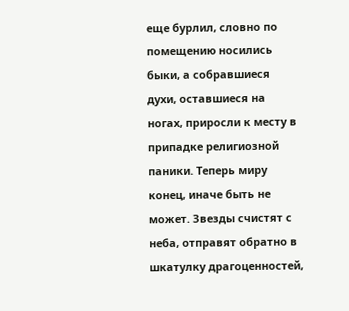еще бурлил, словно по помещению носились быки, а собравшиеся духи, оставшиеся на ногах, приросли к месту в припадке религиозной паники. Теперь миру конец, иначе быть не может. Звезды счистят с неба, отправят обратно в шкатулку драгоценностей,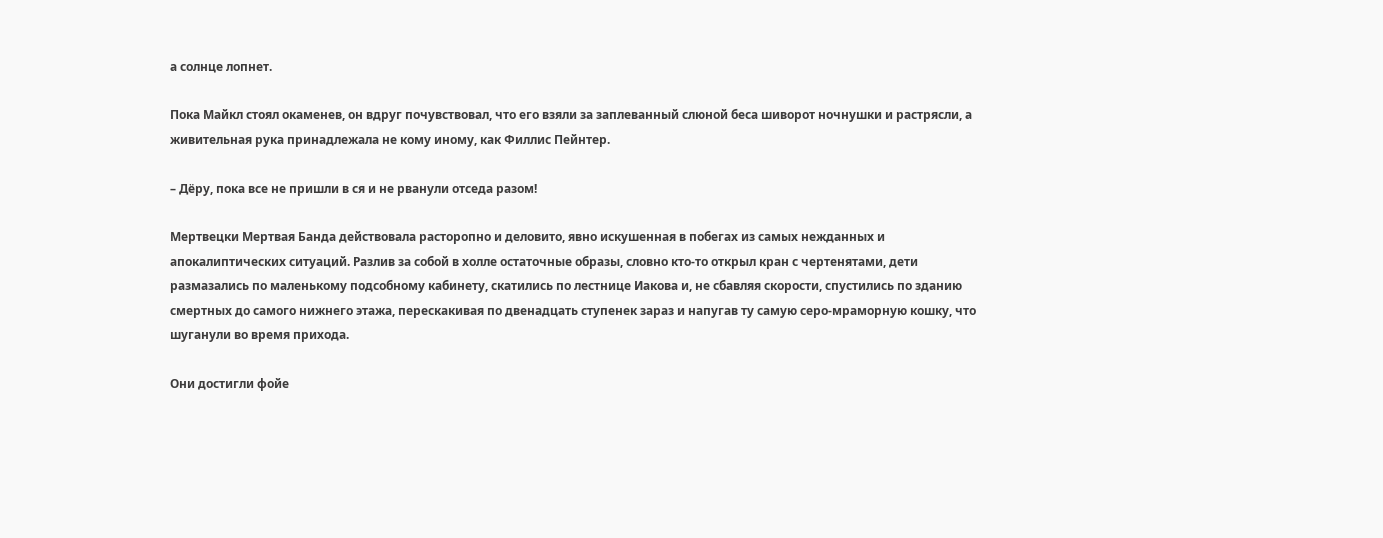а солнце лопнет.

Пока Майкл стоял окаменев, он вдруг почувствовал, что его взяли за заплеванный слюной беса шиворот ночнушки и растрясли, а живительная рука принадлежала не кому иному, как Филлис Пейнтер.

– Дёру, пока все не пришли в ся и не рванули отседа разом!

Мертвецки Мертвая Банда действовала расторопно и деловито, явно искушенная в побегах из самых нежданных и апокалиптических ситуаций. Разлив за собой в холле остаточные образы, словно кто-то открыл кран с чертенятами, дети размазались по маленькому подсобному кабинету, скатились по лестнице Иакова и, не сбавляя скорости, спустились по зданию смертных до самого нижнего этажа, перескакивая по двенадцать ступенек зараз и напугав ту самую серо-мраморную кошку, что шуганули во время прихода.

Они достигли фойе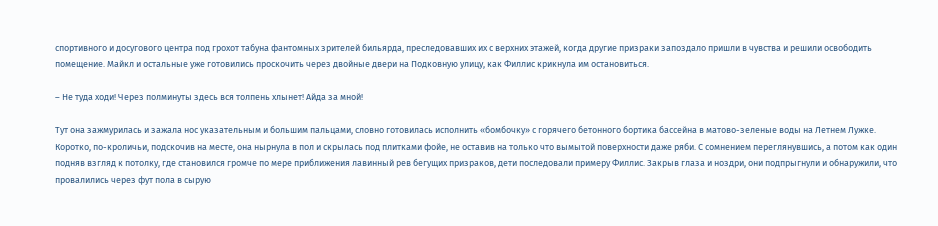спортивного и досугового центра под грохот табуна фантомных зрителей бильярда, преследовавших их с верхних этажей, когда другие призраки запоздало пришли в чувства и решили освободить помещение. Майкл и остальные уже готовились проскочить через двойные двери на Подковную улицу, как Филлис крикнула им остановиться.

– Не туда ходи! Через полминуты здесь вся толпень хлынет! Айда за мной!

Тут она зажмурилась и зажала нос указательным и большим пальцами, словно готовилась исполнить «бомбочку» с горячего бетонного бортика бассейна в матово-зеленые воды на Летнем Лужке. Коротко, по-кроличьи, подскочив на месте, она нырнула в пол и скрылась под плитками фойе, не оставив на только что вымытой поверхности даже ряби. С сомнением переглянувшись, а потом как один подняв взгляд к потолку, где становился громче по мере приближения лавинный рев бегущих призраков, дети последовали примеру Филлис. Закрыв глаза и ноздри, они подпрыгнули и обнаружили, что провалились через фут пола в сырую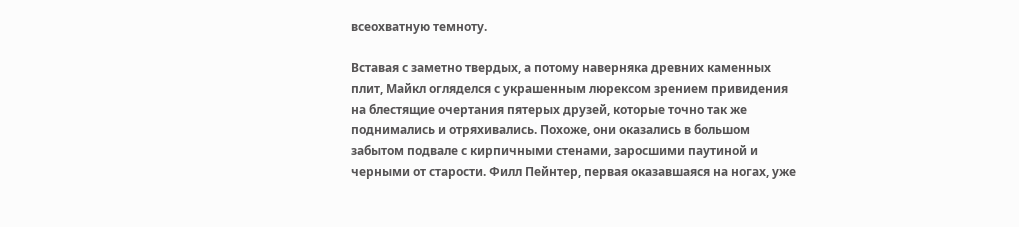всеохватную темноту.

Вставая с заметно твердых, а потому наверняка древних каменных плит, Майкл огляделся с украшенным люрексом зрением привидения на блестящие очертания пятерых друзей, которые точно так же поднимались и отряхивались. Похоже, они оказались в большом забытом подвале с кирпичными стенами, заросшими паутиной и черными от старости. Филл Пейнтер, первая оказавшаяся на ногах, уже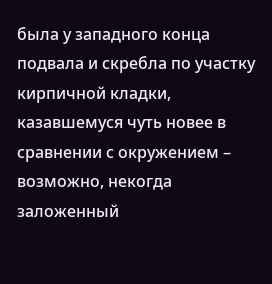была у западного конца подвала и скребла по участку кирпичной кладки, казавшемуся чуть новее в сравнении с окружением – возможно, некогда заложенный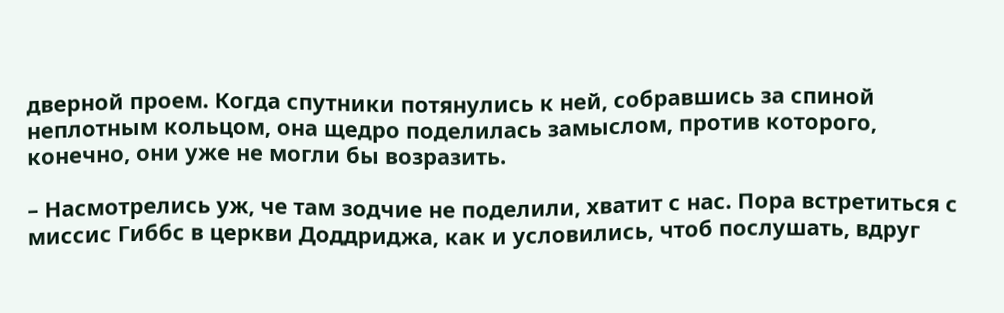дверной проем. Когда спутники потянулись к ней, собравшись за спиной неплотным кольцом, она щедро поделилась замыслом, против которого, конечно, они уже не могли бы возразить.

– Насмотрелись уж, че там зодчие не поделили, хватит с нас. Пора встретиться с миссис Гиббс в церкви Доддриджа, как и условились, чтоб послушать, вдруг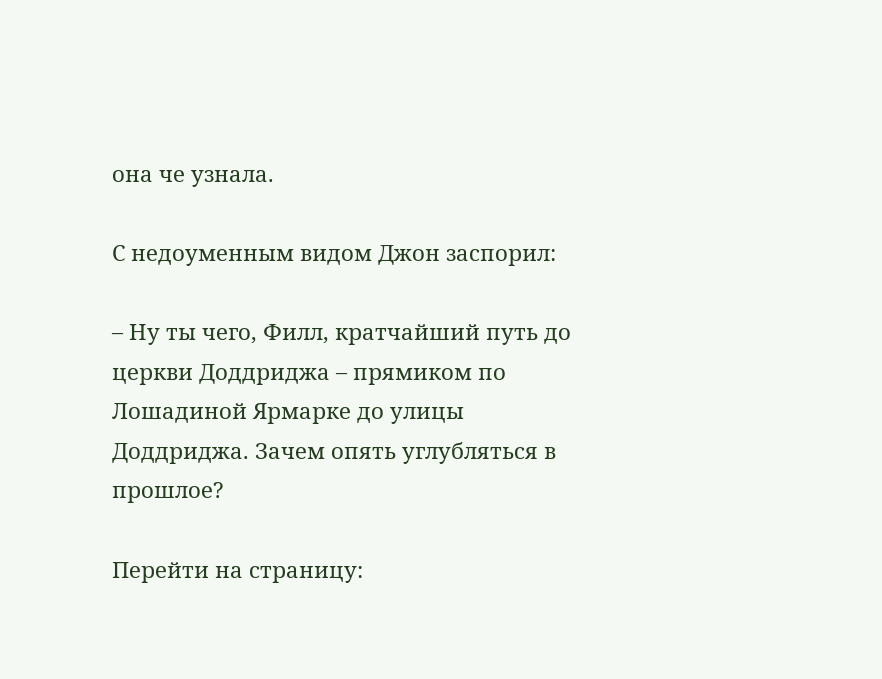она че узнала.

С недоуменным видом Джон заспорил:

– Ну ты чего, Филл, кратчайший путь до церкви Доддриджа – прямиком по Лошадиной Ярмарке до улицы Доддриджа. Зачем опять углубляться в прошлое?

Перейти на страницу: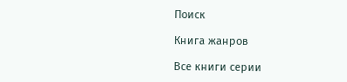Поиск

Книга жанров

Все книги серии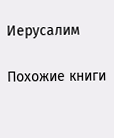Иерусалим

Похожие книги